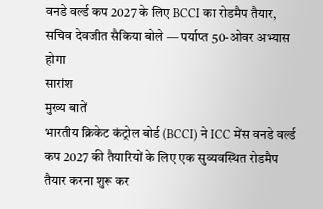वनडे वर्ल्ड कप 2027 के लिए BCCI का रोडमैप तैयार, सचिव देवजीत सैकिया बोले — पर्याप्त 50-ओवर अभ्यास होगा
सारांश
मुख्य बातें
भारतीय क्रिकेट कंट्रोल बोर्ड (BCCI) ने ICC मेंस वनडे वर्ल्ड कप 2027 की तैयारियों के लिए एक सुव्यवस्थित रोडमैप तैयार करना शुरू कर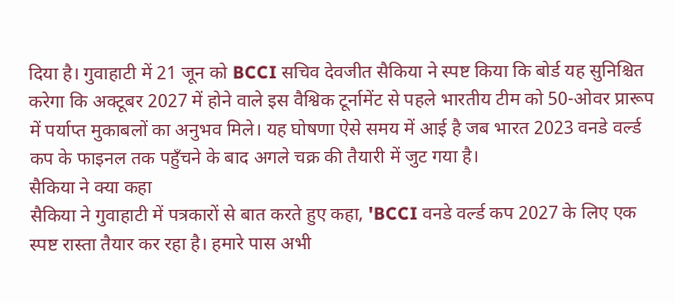दिया है। गुवाहाटी में 21 जून को BCCI सचिव देवजीत सैकिया ने स्पष्ट किया कि बोर्ड यह सुनिश्चित करेगा कि अक्टूबर 2027 में होने वाले इस वैश्विक टूर्नामेंट से पहले भारतीय टीम को 50-ओवर प्रारूप में पर्याप्त मुकाबलों का अनुभव मिले। यह घोषणा ऐसे समय में आई है जब भारत 2023 वनडे वर्ल्ड कप के फाइनल तक पहुँचने के बाद अगले चक्र की तैयारी में जुट गया है।
सैकिया ने क्या कहा
सैकिया ने गुवाहाटी में पत्रकारों से बात करते हुए कहा, 'BCCI वनडे वर्ल्ड कप 2027 के लिए एक स्पष्ट रास्ता तैयार कर रहा है। हमारे पास अभी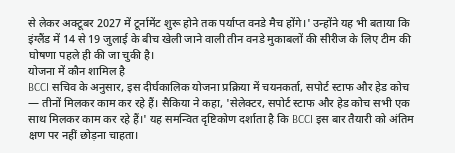से लेकर अक्टूबर 2027 में टूर्नामेंट शुरू होने तक पर्याप्त वनडे मैच होंगे।' उन्होंने यह भी बताया कि इंग्लैंड में 14 से 19 जुलाई के बीच खेली जाने वाली तीन वनडे मुकाबलों की सीरीज के लिए टीम की घोषणा पहले ही की जा चुकी है।
योजना में कौन शामिल है
BCCI सचिव के अनुसार, इस दीर्घकालिक योजना प्रक्रिया में चयनकर्ता, सपोर्ट स्टाफ और हेड कोच — तीनों मिलकर काम कर रहे हैं। सैकिया ने कहा, 'सेलेक्टर, सपोर्ट स्टाफ और हेड कोच सभी एक साथ मिलकर काम कर रहे हैं।' यह समन्वित दृष्टिकोण दर्शाता है कि BCCI इस बार तैयारी को अंतिम क्षण पर नहीं छोड़ना चाहता।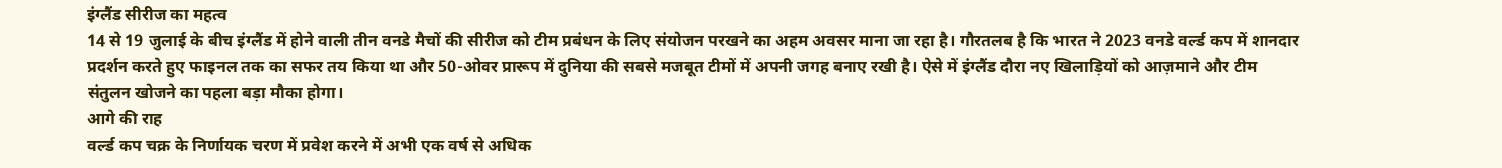इंग्लैंड सीरीज का महत्व
14 से 19 जुलाई के बीच इंग्लैंड में होने वाली तीन वनडे मैचों की सीरीज को टीम प्रबंधन के लिए संयोजन परखने का अहम अवसर माना जा रहा है। गौरतलब है कि भारत ने 2023 वनडे वर्ल्ड कप में शानदार प्रदर्शन करते हुए फाइनल तक का सफर तय किया था और 50-ओवर प्रारूप में दुनिया की सबसे मजबूत टीमों में अपनी जगह बनाए रखी है। ऐसे में इंग्लैंड दौरा नए खिलाड़ियों को आज़माने और टीम संतुलन खोजने का पहला बड़ा मौका होगा।
आगे की राह
वर्ल्ड कप चक्र के निर्णायक चरण में प्रवेश करने में अभी एक वर्ष से अधिक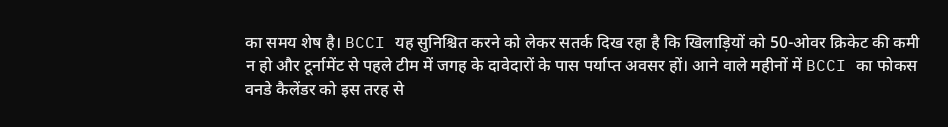का समय शेष है। BCCI यह सुनिश्चित करने को लेकर सतर्क दिख रहा है कि खिलाड़ियों को 50-ओवर क्रिकेट की कमी न हो और टूर्नामेंट से पहले टीम में जगह के दावेदारों के पास पर्याप्त अवसर हों। आने वाले महीनों में BCCI का फोकस वनडे कैलेंडर को इस तरह से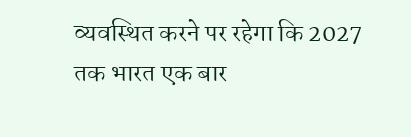व्यवस्थित करने पर रहेगा कि 2027 तक भारत एक बार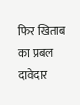फिर खिताब का प्रबल दावेदार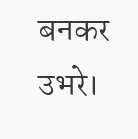बनकर उभरे।